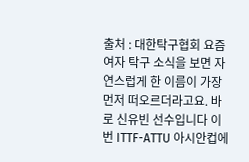출처 : 대한탁구협회 요즘 여자 탁구 소식을 보면 자연스럽게 한 이름이 가장 먼저 떠오르더라고요. 바로 신유빈 선수입니다 이번 ITTF-ATTU 아시안컵에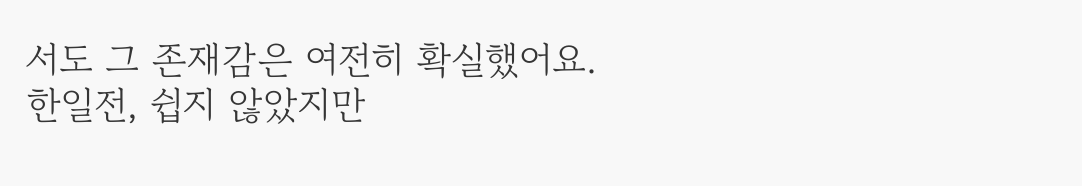서도 그 존재감은 여전히 확실했어요.
한일전, 쉽지 않았지만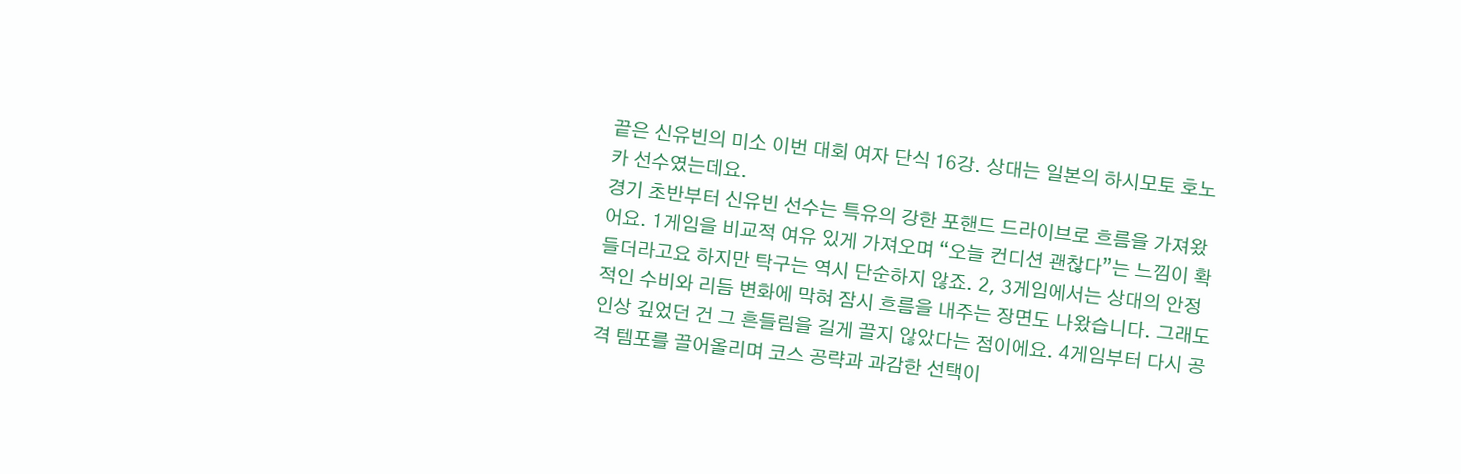끝은 신유빈의 미소 이번 대회 여자 단식 16강. 상대는 일본의 하시모토 호노카 선수였는데요.
경기 초반부터 신유빈 선수는 특유의 강한 포핸드 드라이브로 흐름을 가져왔어요. 1게임을 비교적 여유 있게 가져오며 “오늘 컨디션 괜찮다”는 느낌이 확 들더라고요 하지만 탁구는 역시 단순하지 않죠. 2, 3게임에서는 상대의 안정적인 수비와 리듬 변화에 막혀 잠시 흐름을 내주는 장면도 나왔습니다. 그래도 인상 깊었던 건 그 흔들림을 길게 끌지 않았다는 점이에요. 4게임부터 다시 공격 템포를 끌어올리며 코스 공략과 과감한 선택이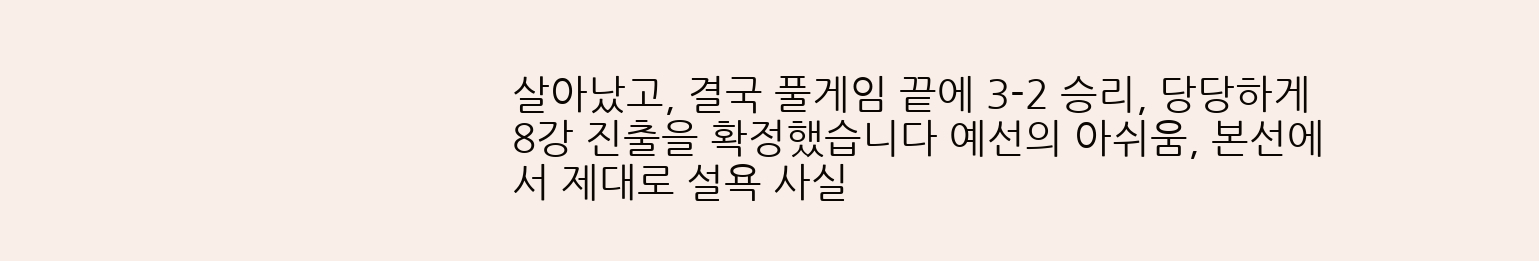살아났고, 결국 풀게임 끝에 3-2 승리, 당당하게 8강 진출을 확정했습니다 예선의 아쉬움, 본선에서 제대로 설욕 사실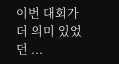이번 대회가 더 의미 있었던 ...